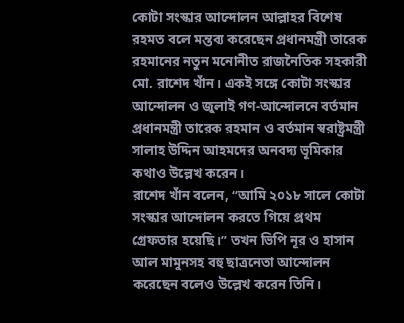কোটা সংস্কার আন্দোলন আল্লাহর বিশেষ রহমত বলে মন্তব্য করেছেন প্রধানমন্ত্রী তারেক রহমানের নতুন মনোনীত রাজনৈতিক সহকারী মো. রাশেদ খাঁন। একই সঙ্গে কোটা সংস্কার আন্দোলন ও জুলাই গণ-আন্দোলনে বর্তমান প্রধানমন্ত্রী তারেক রহমান ও বর্তমান স্বরাষ্ট্রমন্ত্রী সালাহ উদ্দিন আহমদের অনবদ্য ভূমিকার কথাও উল্লেখ করেন।
রাশেদ খাঁন বলেন, “আমি ২০১৮ সালে কোটা সংস্কার আন্দোলন করতে গিয়ে প্রথম গ্রেফতার হয়েছি।” তখন ভিপি নূর ও হাসান আল মামুনসহ বহু ছাত্রনেতা আন্দোলন করেছেন বলেও উল্লেখ করেন তিনি।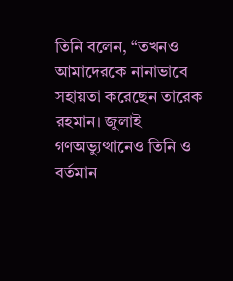তিনি বলেন, “তখনও আমাদেরকে নানাভাবে সহায়তা করেছেন তারেক রহমান। জুলাই গণঅভ্যুত্থানেও তিনি ও বর্তমান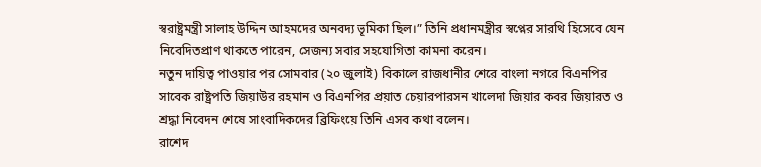স্বরাষ্ট্রমন্ত্রী সালাহ উদ্দিন আহমদের অনবদ্য ভূমিকা ছিল।” তিনি প্রধানমন্ত্রীর স্বপ্নের সারথি হিসেবে যেন নিবেদিতপ্রাণ থাকতে পারেন, সেজন্য সবার সহযোগিতা কামনা করেন।
নতুন দায়িত্ব পাওয়ার পর সোমবার (২০ জুলাই) বিকালে রাজধানীর শেরে বাংলা নগরে বিএনপির সাবেক রাষ্ট্রপতি জিয়াউর রহমান ও বিএনপির প্রয়াত চেয়ারপারসন খালেদা জিয়ার কবর জিয়ারত ও শ্রদ্ধা নিবেদন শেষে সাংবাদিকদের ব্রিফিংয়ে তিনি এসব কথা বলেন।
রাশেদ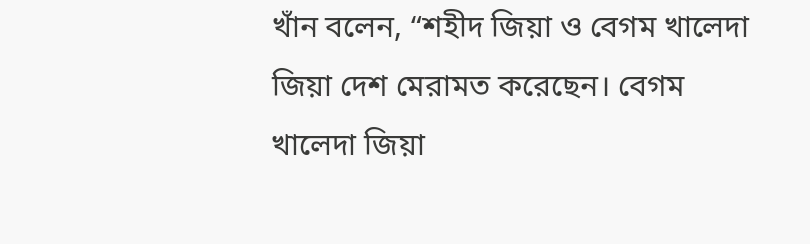খাঁন বলেন, “শহীদ জিয়া ও বেগম খালেদা জিয়া দেশ মেরামত করেছেন। বেগম খালেদা জিয়া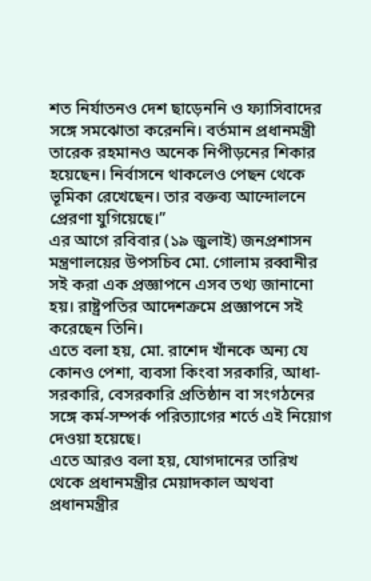শত নির্যাতনও দেশ ছাড়েননি ও ফ্যাসিবাদের সঙ্গে সমঝোতা করেননি। বর্তমান প্রধানমন্ত্রী তারেক রহমানও অনেক নিপীড়নের শিকার হয়েছেন। নির্বাসনে থাকলেও পেছন থেকে ভূমিকা রেখেছেন। তার বক্তব্য আন্দোলনে প্রেরণা যুগিয়েছে।”
এর আগে রবিবার (১৯ জুলাই) জনপ্রশাসন মন্ত্রণালয়ের উপসচিব মো. গোলাম রব্বানীর সই করা এক প্রজ্ঞাপনে এসব তথ্য জানানো হয়। রাষ্ট্রপতির আদেশক্রমে প্রজ্ঞাপনে সই করেছেন তিনি।
এতে বলা হয়, মো. রাশেদ খাঁনকে অন্য যে কোনও পেশা, ব্যবসা কিংবা সরকারি, আধা-সরকারি, বেসরকারি প্রতিষ্ঠান বা সংগঠনের সঙ্গে কর্ম-সম্পর্ক পরিত্যাগের শর্তে এই নিয়োগ দেওয়া হয়েছে।
এতে আরও বলা হয়, যোগদানের তারিখ থেকে প্রধানমন্ত্রীর মেয়াদকাল অথবা প্রধানমন্ত্রীর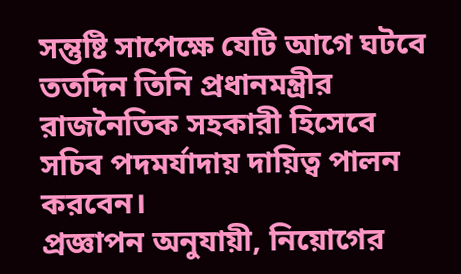সন্তুষ্টি সাপেক্ষে যেটি আগে ঘটবে ততদিন তিনি প্রধানমন্ত্রীর রাজনৈতিক সহকারী হিসেবে সচিব পদমর্যাদায় দায়িত্ব পালন করবেন।
প্রজ্ঞাপন অনুযায়ী, নিয়োগের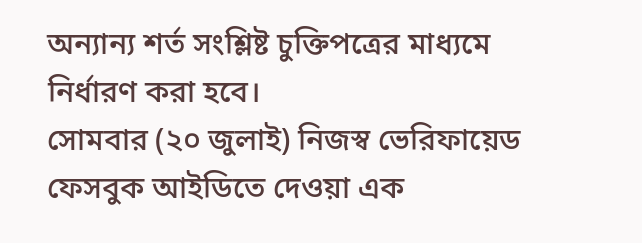অন্যান্য শর্ত সংশ্লিষ্ট চুক্তিপত্রের মাধ্যমে নির্ধারণ করা হবে।
সোমবার (২০ জুলাই) নিজস্ব ভেরিফায়েড ফেসবুক আইডিতে দেওয়া এক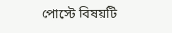পোস্টে বিষয়টি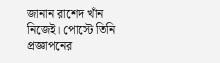জানান রাশেদ খাঁন নিজেই। পোস্টে তিনি প্রজ্ঞাপনের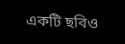একটি ছবিও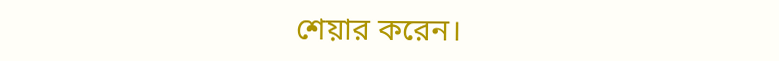শেয়ার করেন।